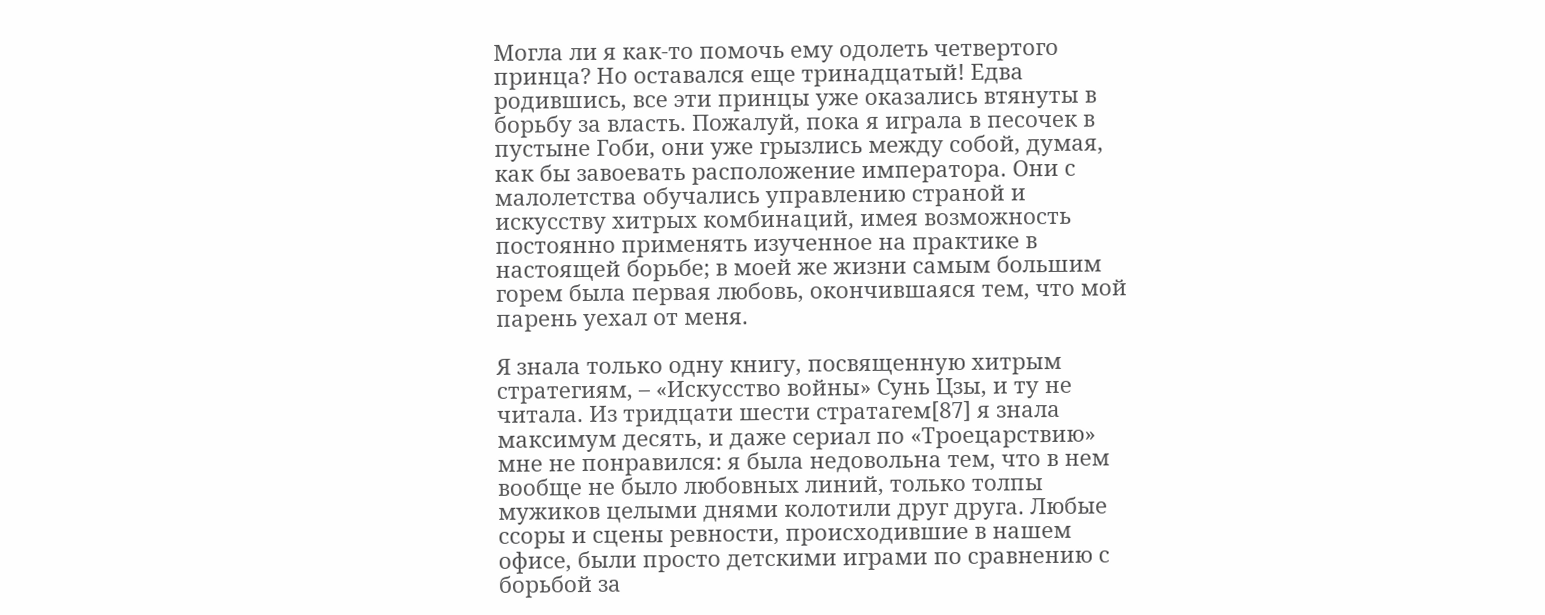Могла ли я как-то помочь ему одолеть четвертого принца? Но оставался еще тринадцатый! Едва родившись, все эти принцы уже оказались втянуты в борьбу за власть. Пожалуй, пока я играла в песочек в пустыне Гоби, они уже грызлись между собой, думая, как бы завоевать расположение императора. Они с малолетства обучались управлению страной и искусству хитрых комбинаций, имея возможность постоянно применять изученное на практике в настоящей борьбе; в моей же жизни самым большим горем была первая любовь, окончившаяся тем, что мой парень уехал от меня.

Я знала только одну книгу, посвященную хитрым стратегиям, – «Искусство войны» Сунь Цзы, и ту не читала. Из тридцати шести стратагем[87] я знала максимум десять, и даже сериал по «Троецарствию» мне не понравился: я была недовольна тем, что в нем вообще не было любовных линий, только толпы мужиков целыми днями колотили друг друга. Любые ссоры и сцены ревности, происходившие в нашем офисе, были просто детскими играми по сравнению с борьбой за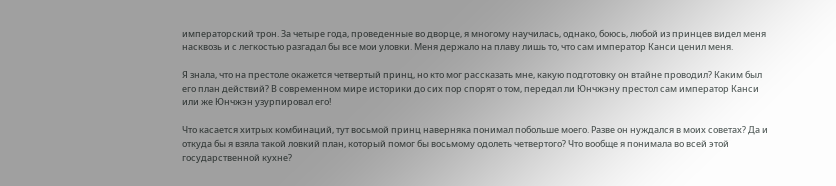императорский трон. За четыре года, проведенные во дворце, я многому научилась, однако, боюсь, любой из принцев видел меня насквозь и с легкостью разгадал бы все мои уловки. Меня держало на плаву лишь то, что сам император Канси ценил меня.

Я знала, что на престоле окажется четвертый принц, но кто мог рассказать мне, какую подготовку он втайне проводил? Каким был его план действий? В современном мире историки до сих пор спорят о том, передал ли Юнчжэну престол сам император Канси или же Юнчжэн узурпировал его!

Что касается хитрых комбинаций, тут восьмой принц наверняка понимал побольше моего. Разве он нуждался в моих советах? Да и откуда бы я взяла такой ловкий план, который помог бы восьмому одолеть четвертого? Что вообще я понимала во всей этой государственной кухне?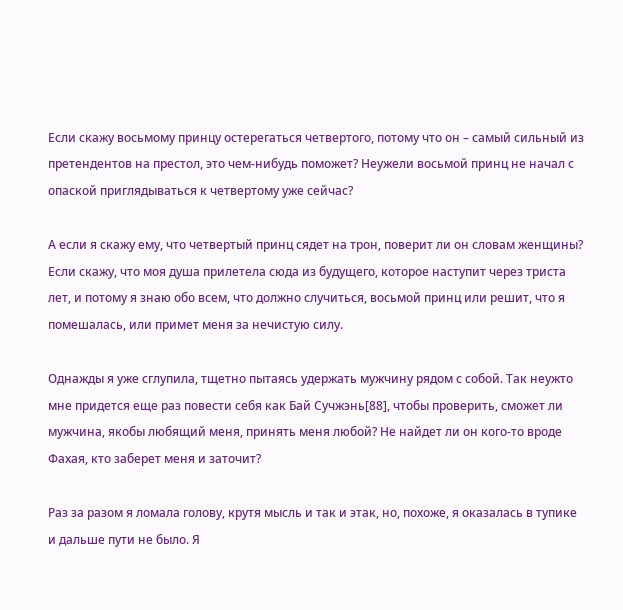Если скажу восьмому принцу остерегаться четвертого, потому что он – самый сильный из претендентов на престол, это чем-нибудь поможет? Неужели восьмой принц не начал с опаской приглядываться к четвертому уже сейчас?

А если я скажу ему, что четвертый принц сядет на трон, поверит ли он словам женщины? Если скажу, что моя душа прилетела сюда из будущего, которое наступит через триста лет, и потому я знаю обо всем, что должно случиться, восьмой принц или решит, что я помешалась, или примет меня за нечистую силу.

Однажды я уже сглупила, тщетно пытаясь удержать мужчину рядом с собой. Так неужто мне придется еще раз повести себя как Бай Сучжэнь[88], чтобы проверить, сможет ли мужчина, якобы любящий меня, принять меня любой? Не найдет ли он кого-то вроде Фахая, кто заберет меня и заточит?

Раз за разом я ломала голову, крутя мысль и так и этак, но, похоже, я оказалась в тупике и дальше пути не было. Я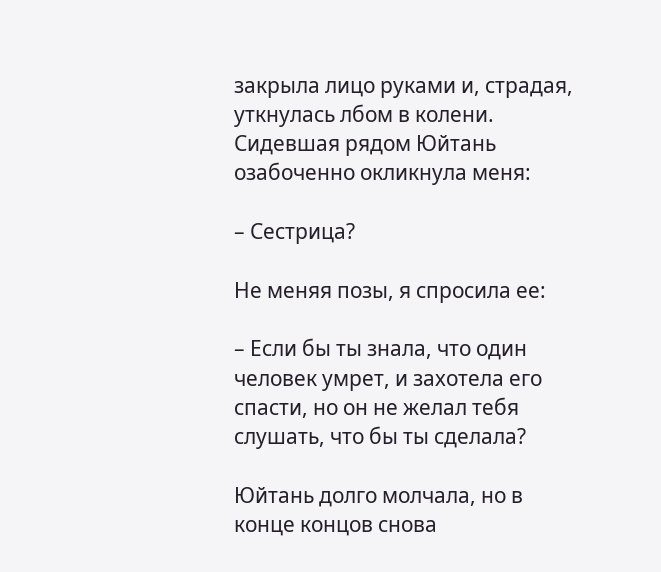закрыла лицо руками и, страдая, уткнулась лбом в колени. Сидевшая рядом Юйтань озабоченно окликнула меня:

– Сестрица?

Не меняя позы, я спросила ее:

– Если бы ты знала, что один человек умрет, и захотела его спасти, но он не желал тебя слушать, что бы ты сделала?

Юйтань долго молчала, но в конце концов снова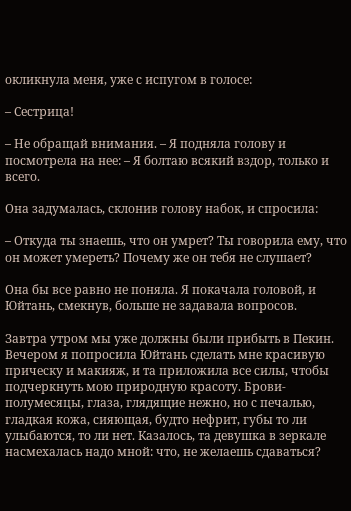окликнула меня, уже с испугом в голосе:

– Сестрица!

– Не обращай внимания. – Я подняла голову и посмотрела на нее: – Я болтаю всякий вздор, только и всего.

Она задумалась, склонив голову набок, и спросила:

– Откуда ты знаешь, что он умрет? Ты говорила ему, что он может умереть? Почему же он тебя не слушает?

Она бы все равно не поняла. Я покачала головой, и Юйтань, смекнув, больше не задавала вопросов.

Завтра утром мы уже должны были прибыть в Пекин. Вечером я попросила Юйтань сделать мне красивую прическу и макияж, и та приложила все силы, чтобы подчеркнуть мою природную красоту. Брови-полумесяцы, глаза, глядящие нежно, но с печалью, гладкая кожа, сияющая, будто нефрит, губы то ли улыбаются, то ли нет. Казалось, та девушка в зеркале насмехалась надо мной: что, не желаешь сдаваться?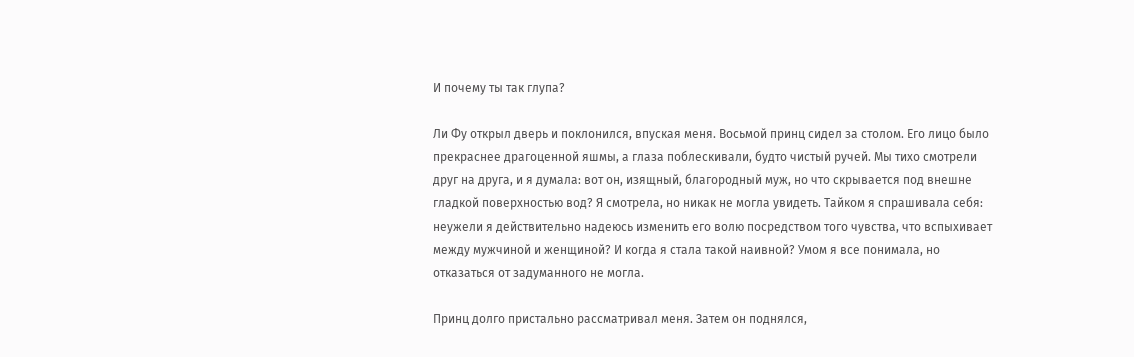И почему ты так глупа?

Ли Фу открыл дверь и поклонился, впуская меня. Восьмой принц сидел за столом. Его лицо было прекраснее драгоценной яшмы, а глаза поблескивали, будто чистый ручей. Мы тихо смотрели друг на друга, и я думала: вот он, изящный, благородный муж, но что скрывается под внешне гладкой поверхностью вод? Я смотрела, но никак не могла увидеть. Тайком я спрашивала себя: неужели я действительно надеюсь изменить его волю посредством того чувства, что вспыхивает между мужчиной и женщиной? И когда я стала такой наивной? Умом я все понимала, но отказаться от задуманного не могла.

Принц долго пристально рассматривал меня. Затем он поднялся,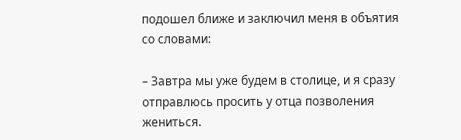подошел ближе и заключил меня в объятия со словами:

– Завтра мы уже будем в столице, и я сразу отправлюсь просить у отца позволения жениться.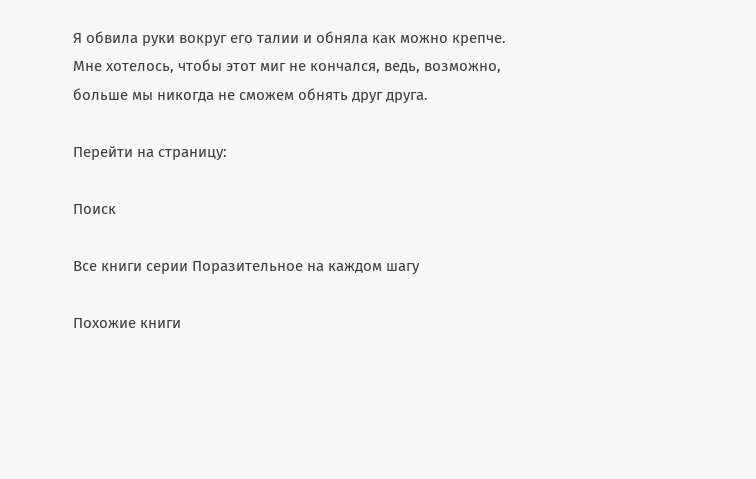Я обвила руки вокруг его талии и обняла как можно крепче. Мне хотелось, чтобы этот миг не кончался, ведь, возможно, больше мы никогда не сможем обнять друг друга.

Перейти на страницу:

Поиск

Все книги серии Поразительное на каждом шагу

Похожие книги